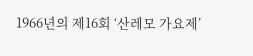1966년의 제16회 ‘산레모 가요제’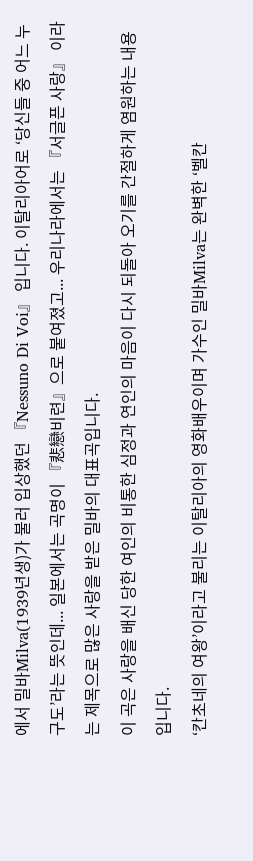에서 밀바Milva(1939년생)가 불러 입상했던 『Nessuno Di Voi』 입니다. 이탈리아어로 ‘당신들 중 어느 누구도’라는 뜻인데... 일본에서는 곡명이 『悲戀비련』으로 붙여졌고... 우리나라에서는 『서글픈 사랑』 이라는 제목으로 많은 사랑을 받은 밀바의 대표곡입니다.
이 곡은 사랑을 배신 당한 여인의 비통한 심정과 연인의 마음이 다시 되돌아 오기를 간절하게 염원하는 내용입니다.
‘칸초네의 여왕’이라고 불리는 이탈리아의 영화배우이며 가수인 밀바Milva는 완벽한 ‘벨칸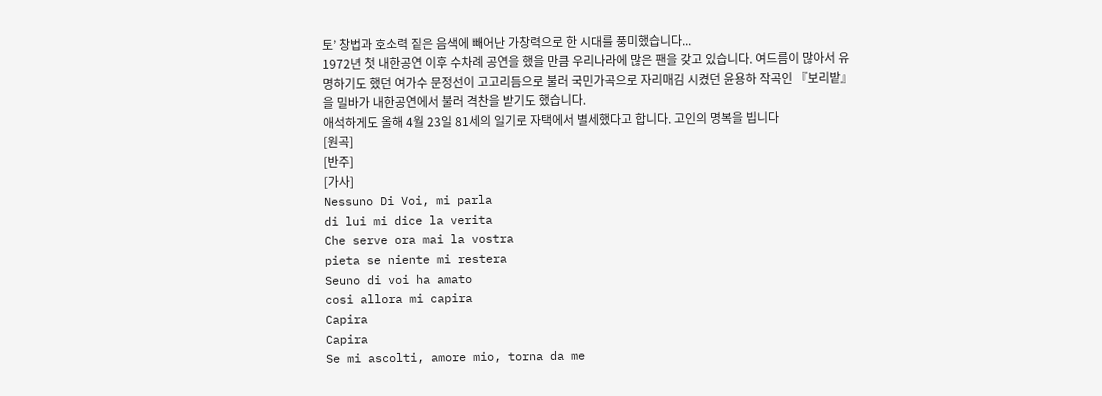토’ 창법과 호소력 짙은 음색에 빼어난 가창력으로 한 시대를 풍미했습니다...
1972년 첫 내한공연 이후 수차례 공연을 했을 만큼 우리나라에 많은 팬을 갖고 있습니다. 여드름이 많아서 유명하기도 했던 여가수 문정선이 고고리듬으로 불러 국민가곡으로 자리매김 시켰던 윤용하 작곡인 『보리밭』을 밀바가 내한공연에서 불러 격찬을 받기도 했습니다.
애석하게도 올해 4월 23일 81세의 일기로 자택에서 별세했다고 합니다. 고인의 명복을 빕니다
[원곡]
[반주]
[가사]
Nessuno Di Voi, mi parla
di lui mi dice la verita
Che serve ora mai la vostra
pieta se niente mi restera
Seuno di voi ha amato
cosi allora mi capira
Capira
Capira
Se mi ascolti, amore mio, torna da me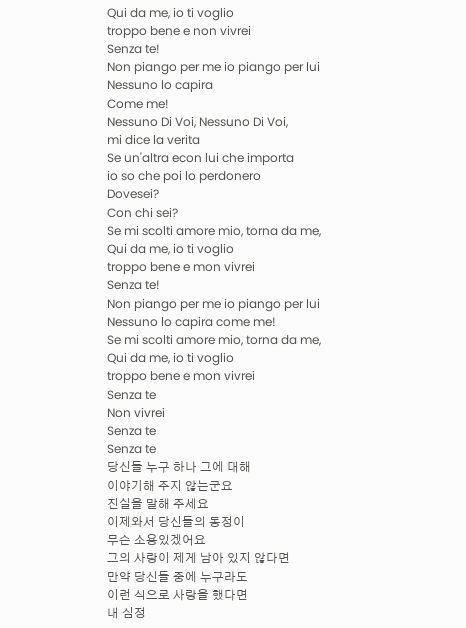Qui da me, io ti voglio
troppo bene e non vivrei
Senza te!
Non piango per me io piango per lui
Nessuno lo capira
Come me!
Nessuno Di Voi, Nessuno Di Voi,
mi dice la verita
Se un'altra econ lui che importa
io so che poi lo perdonero
Dovesei?
Con chi sei?
Se mi scolti amore mio, torna da me,
Qui da me, io ti voglio
troppo bene e mon vivrei
Senza te!
Non piango per me io piango per lui
Nessuno lo capira come me!
Se mi scolti amore mio, torna da me,
Qui da me, io ti voglio
troppo bene e mon vivrei
Senza te
Non vivrei
Senza te
Senza te
당신들 누구 하나 그에 대해
이야기해 주지 않는군요
진실을 말해 주세요
이제와서 당신들의 동정이
무슨 소용있겠어요
그의 사랑이 제게 남아 있지 않다면
만약 당신들 중에 누구라도
이런 식으로 사랑을 했다면
내 심정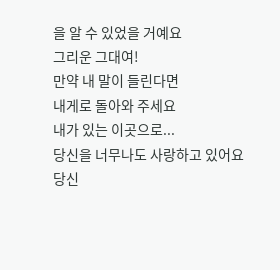을 알 수 있었을 거예요
그리운 그대여!
만약 내 말이 들린다면
내게로 돌아와 주세요
내가 있는 이곳으로...
당신을 너무나도 사랑하고 있어요
당신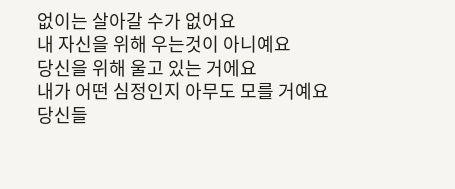없이는 살아갈 수가 없어요
내 자신을 위해 우는것이 아니예요
당신을 위해 울고 있는 거에요
내가 어떤 심정인지 아무도 모를 거예요
당신들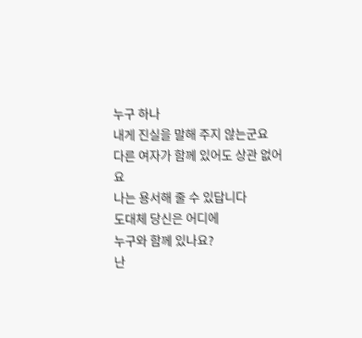누구 하나
내게 진실을 말해 주지 않는군요
다른 여자가 함께 있어도 상관 없어요
나는 용서해 줄 수 있답니다
도대체 당신은 어디에
누구와 함께 있나요?
난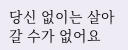당신 없이는 살아갈 수가 없어요